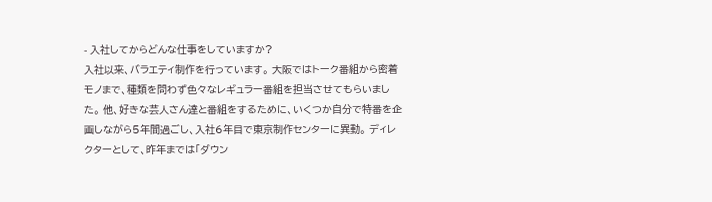- 入社してからどんな仕事をしていますか?
入社以来、バラエティ制作を行っています。 大阪ではトーク番組から密着モノまで、種類を問わず色々なレギュラー番組を担当させてもらいました。 他、好きな芸人さん達と番組をするために、いくつか自分で特番を企画しながら5年間過ごし、入社6年目で東京制作センターに異動。 ディレクターとして、昨年までは「ダウン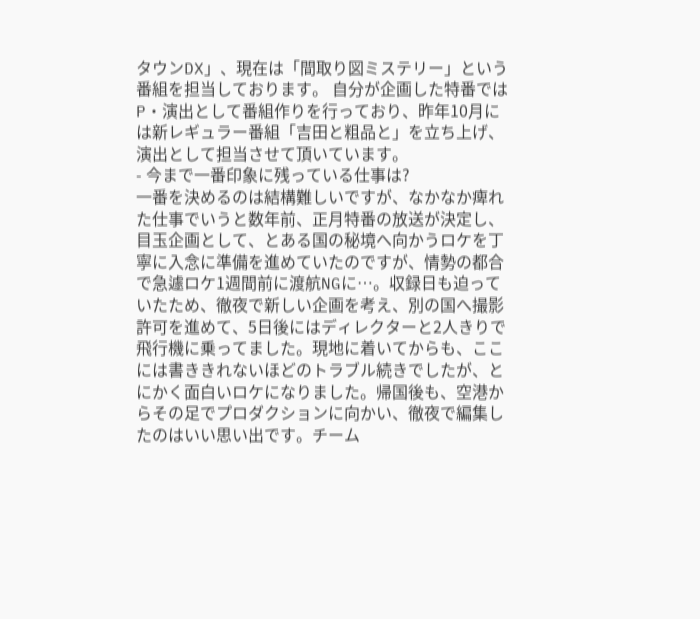タウンDX」、現在は「間取り図ミステリー」という番組を担当しております。 自分が企画した特番ではP・演出として番組作りを行っており、昨年10月には新レギュラー番組「吉田と粗品と」を立ち上げ、演出として担当させて頂いています。
- 今まで一番印象に残っている仕事は?
一番を決めるのは結構難しいですが、なかなか痺れた仕事でいうと数年前、正月特番の放送が決定し、目玉企画として、とある国の秘境へ向かうロケを丁寧に入念に準備を進めていたのですが、情勢の都合で急遽ロケ1週間前に渡航NGに…。収録日も迫っていたため、徹夜で新しい企画を考え、別の国へ撮影許可を進めて、5日後にはディレクターと2人きりで飛行機に乗ってました。現地に着いてからも、ここには書ききれないほどのトラブル続きでしたが、とにかく面白いロケになりました。帰国後も、空港からその足でプロダクションに向かい、徹夜で編集したのはいい思い出です。チーム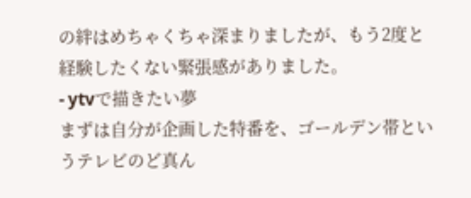の絆はめちゃくちゃ深まりましたが、もう2度と経験したくない緊張感がありました。
- ytvで描きたい夢
まずは自分が企画した特番を、ゴールデン帯というテレビのど真ん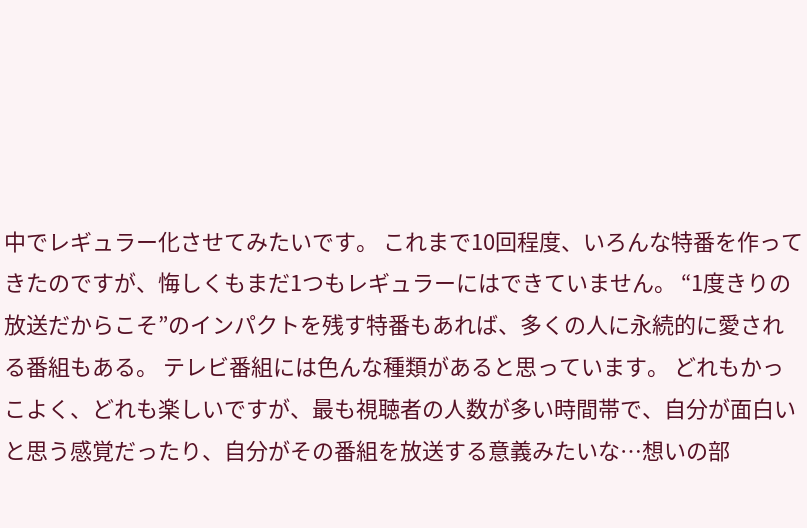中でレギュラー化させてみたいです。 これまで10回程度、いろんな特番を作ってきたのですが、悔しくもまだ1つもレギュラーにはできていません。 “1度きりの放送だからこそ”のインパクトを残す特番もあれば、多くの人に永続的に愛される番組もある。 テレビ番組には色んな種類があると思っています。 どれもかっこよく、どれも楽しいですが、最も視聴者の人数が多い時間帯で、自分が面白いと思う感覚だったり、自分がその番組を放送する意義みたいな…想いの部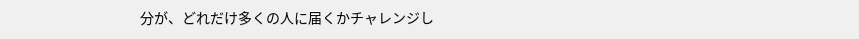分が、どれだけ多くの人に届くかチャレンジし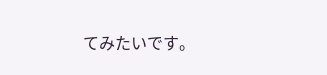てみたいです。